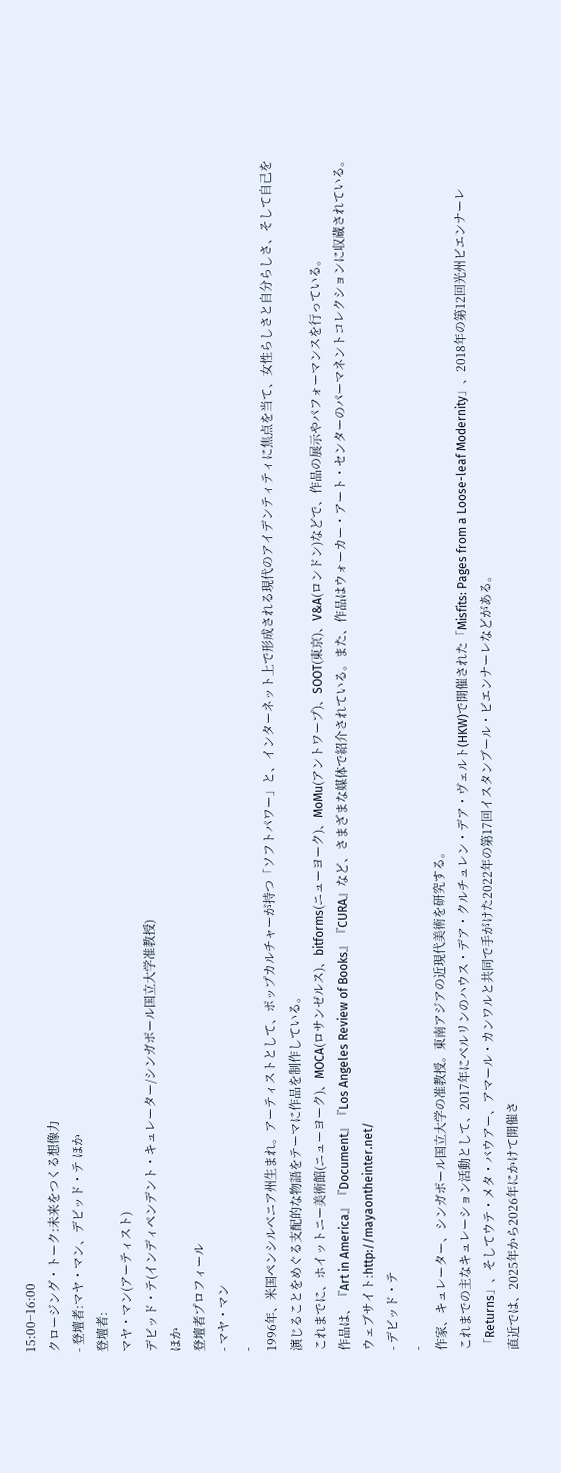15:00−16:00
クロージング・トーク:未来をつくる想像力
- 登壇者:マヤ・マン、デビッド・テ ほか
登壇者:
マヤ・マン(アーティスト)
デビッド・テ(インディペンデント・キュレーター/シンガポール国立大学准教授)
ほか
登壇者プロフィール
- マヤ・マン
-
1996年、米国ペンシルベニア州生まれ。アーティストとして、ポップカルチャーが持つ「ソフトパワー」と、インターネット上で形成される現代のアイデンティティに焦点を当て、女性らしさと自分らしさ、そして自己を演じることをめぐる支配的な物語をテーマに作品を制作している。
これまでに、ホイットニー美術館(ニューヨーク)、MOCA(ロサンゼルス)、bitforms(ニューヨーク)、MoMu(アントワープ)、SOOT(東京)、V&A(ロンドン)などで、作品の展示やパフォーマンスを行っている。
作品は、『Art in America』『Document』『Los Angeles Review of Books』『CURA』など、さまざまな媒体で紹介されている。また、作品はウォーカー・アート・センターのパーマネントコレクションに収蔵されている。
ウェブサイト:http://mayaontheinter.net/
- デビッド・テ
-
作家、キュレーター、シンガポール国立大学の准教授。東南アジアの近現代美術を研究する。
これまでの主なキュレーション活動として、2017年にベルリンのハウス・デア・クルチュレン・デア・ヴェルト(HKW)で開催された「Misfits: Pages from a Loose-leaf Modernity」、2018年の第12回光州ビエンナーレ「Returns」、そしてウテ・メタ・バウアー、アマール・カンワルと共同で手がけた2022年の第17回イスタンブール・ビエンナーレなどがある。
直近では、2025年から2026年にかけて開催さ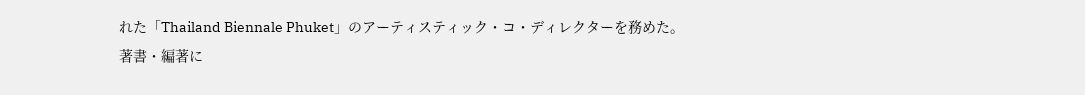れた「Thailand Biennale Phuket」のアーティスティック・コ・ディレクターを務めた。
著書・編著に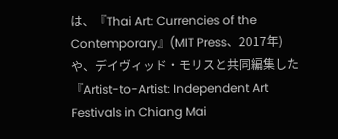は、『Thai Art: Currencies of the Contemporary』(MIT Press、2017年)や、デイヴィッド・モリスと共同編集した『Artist-to-Artist: Independent Art Festivals in Chiang Mai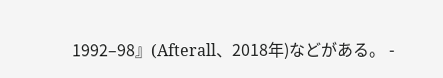1992–98』(Afterall、2018年)などがある。 -